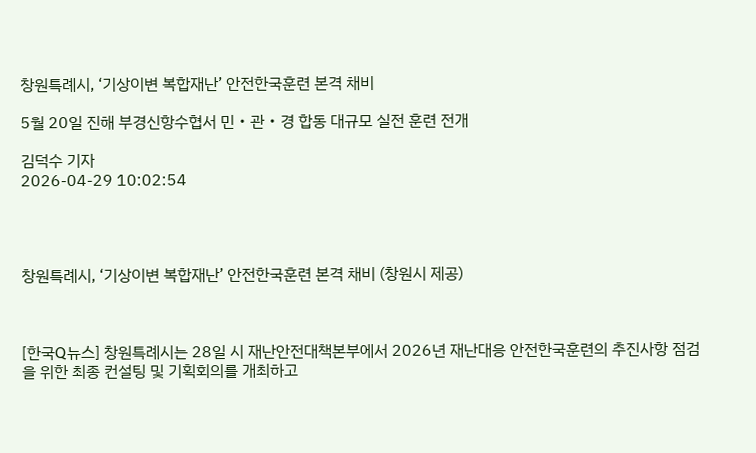창원특례시, ‘기상이변 복합재난’ 안전한국훈련 본격 채비

5월 20일 진해 부경신항수협서 민‧관‧경 합동 대규모 실전 훈련 전개

김덕수 기자
2026-04-29 10:02:54




창원특례시, ‘기상이변 복합재난’ 안전한국훈련 본격 채비 (창원시 제공)



[한국Q뉴스] 창원특례시는 28일 시 재난안전대책본부에서 2026년 재난대응 안전한국훈련의 추진사항 점검을 위한 최종 컨설팅 및 기획회의를 개최하고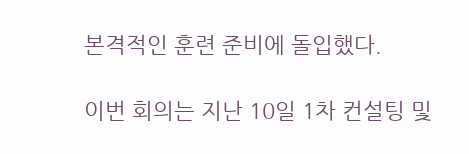본격적인 훈련 준비에 돌입했다.

이번 회의는 지난 10일 1차 컨설팅 및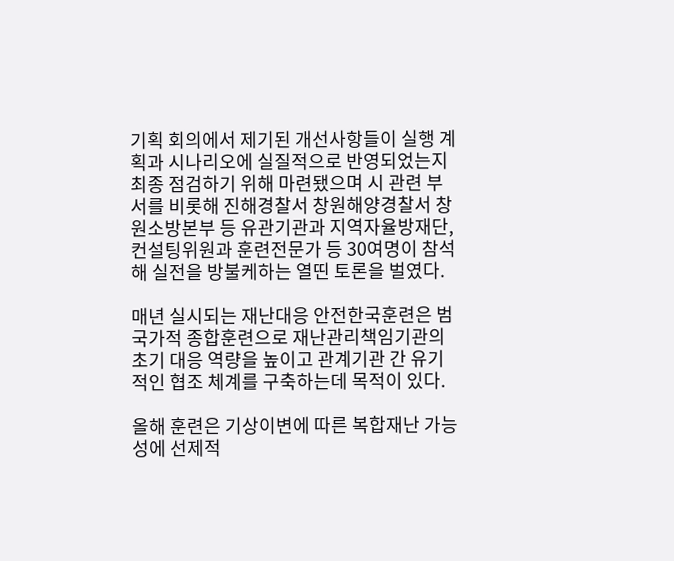기획 회의에서 제기된 개선사항들이 실행 계획과 시나리오에 실질적으로 반영되었는지 최종 점검하기 위해 마련됐으며 시 관련 부서를 비롯해 진해경찰서 창원해양경찰서 창원소방본부 등 유관기관과 지역자율방재단, 컨설팅위원과 훈련전문가 등 30여명이 참석해 실전을 방불케하는 열띤 토론을 벌였다.

매년 실시되는 재난대응 안전한국훈련은 범국가적 종합훈련으로 재난관리책임기관의 초기 대응 역량을 높이고 관계기관 간 유기적인 협조 체계를 구축하는데 목적이 있다.

올해 훈련은 기상이변에 따른 복합재난 가능성에 선제적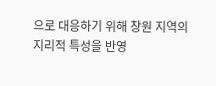으로 대응하기 위해 창원 지역의 지리적 특성을 반영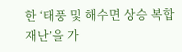한 ‘태풍 및 해수면 상승 복합 재난’을 가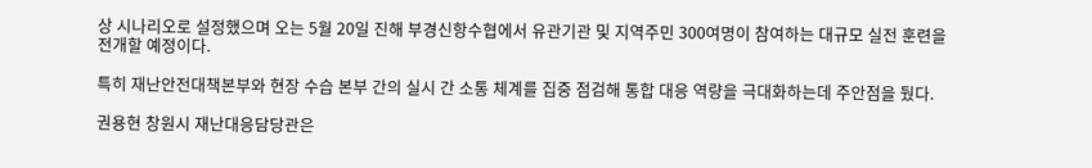상 시나리오로 설정했으며 오는 5월 20일 진해 부경신항수협에서 유관기관 및 지역주민 300여명이 참여하는 대규모 실전 훈련을 전개할 예정이다.

특히 재난안전대책본부와 현장 수습 본부 간의 실시 간 소통 체계를 집중 점검해 통합 대응 역량을 극대화하는데 주안점을 뒀다.

권용현 창원시 재난대응담당관은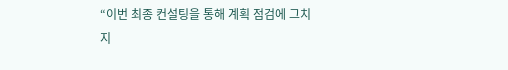“이번 최종 컨설팅을 통해 계획 점검에 그치지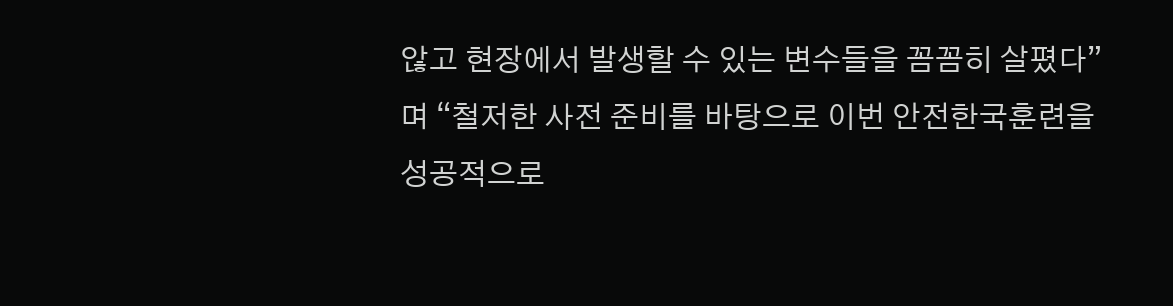않고 현장에서 발생할 수 있는 변수들을 꼼꼼히 살폈다”며 “철저한 사전 준비를 바탕으로 이번 안전한국훈련을 성공적으로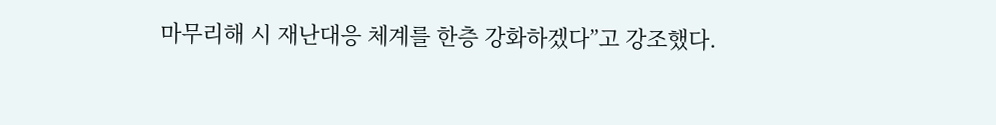마무리해 시 재난대응 체계를 한층 강화하겠다”고 강조했다.